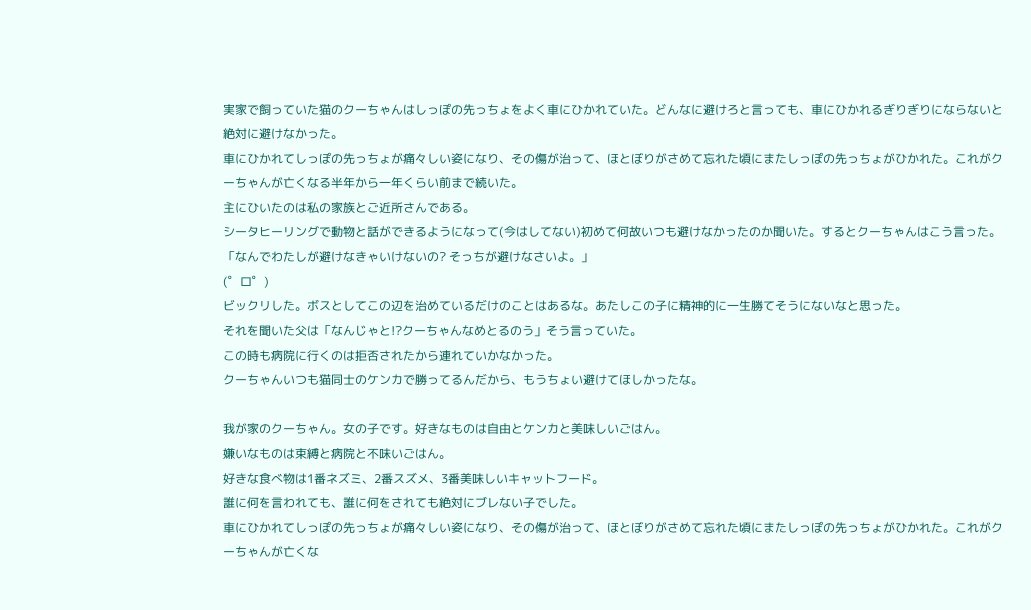実家で飼っていた猫のクーちゃんはしっぽの先っちょをよく車にひかれていた。どんなに避けろと言っても、車にひかれるぎりぎりにならないと絶対に避けなかった。
車にひかれてしっぽの先っちょが痛々しい姿になり、その傷が治って、ほとぼりがさめて忘れた頃にまたしっぽの先っちょがひかれた。これがクーちゃんが亡くなる半年から一年くらい前まで続いた。
主にひいたのは私の家族とご近所さんである。
シータヒーリングで動物と話ができるようになって(今はしてない)初めて何故いつも避けなかったのか聞いた。するとクーちゃんはこう言った。
「なんでわたしが避けなきゃいけないの? そっちが避けなさいよ。」
(゜ロ゜)
ビックリした。ボスとしてこの辺を治めているだけのことはあるな。あたしこの子に精神的に一生勝てそうにないなと思った。
それを聞いた父は「なんじゃと!?クーちゃんなめとるのう」そう言っていた。
この時も病院に行くのは拒否されたから連れていかなかった。
クーちゃんいつも猫同士のケンカで勝ってるんだから、もうちょい避けてほしかったな。

我が家のクーちゃん。女の子です。好きなものは自由とケンカと美味しいごはん。
嫌いなものは束縛と病院と不味いごはん。
好きな食べ物は1番ネズミ、2番スズメ、3番美味しいキャットフード。
誰に何を言われても、誰に何をされても絶対にブレない子でした。
車にひかれてしっぽの先っちょが痛々しい姿になり、その傷が治って、ほとぼりがさめて忘れた頃にまたしっぽの先っちょがひかれた。これがクーちゃんが亡くな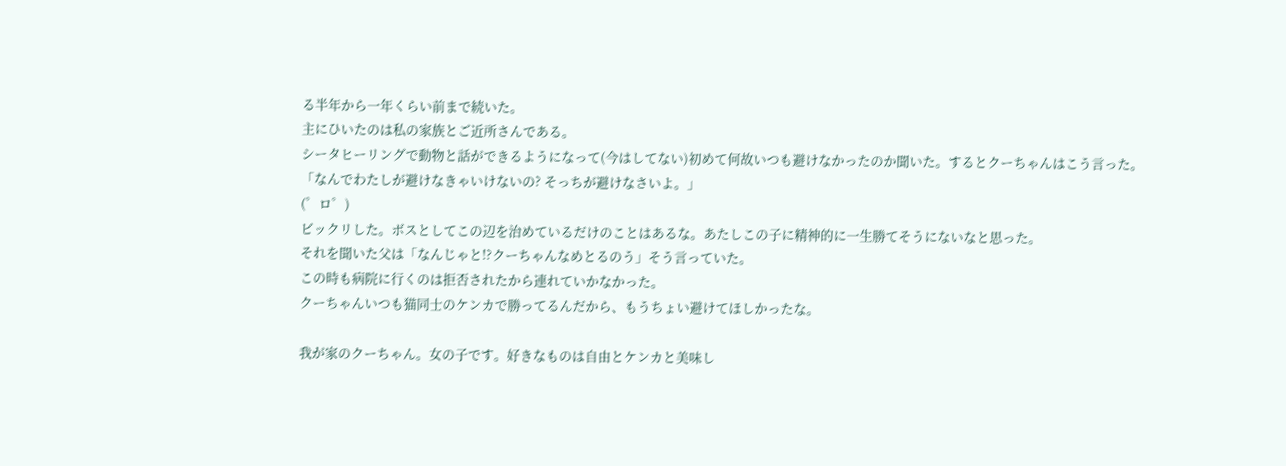る半年から一年くらい前まで続いた。
主にひいたのは私の家族とご近所さんである。
シータヒーリングで動物と話ができるようになって(今はしてない)初めて何故いつも避けなかったのか聞いた。するとクーちゃんはこう言った。
「なんでわたしが避けなきゃいけないの? そっちが避けなさいよ。」
(゜ロ゜)
ビックリした。ボスとしてこの辺を治めているだけのことはあるな。あたしこの子に精神的に一生勝てそうにないなと思った。
それを聞いた父は「なんじゃと!?クーちゃんなめとるのう」そう言っていた。
この時も病院に行くのは拒否されたから連れていかなかった。
クーちゃんいつも猫同士のケンカで勝ってるんだから、もうちょい避けてほしかったな。

我が家のクーちゃん。女の子です。好きなものは自由とケンカと美味し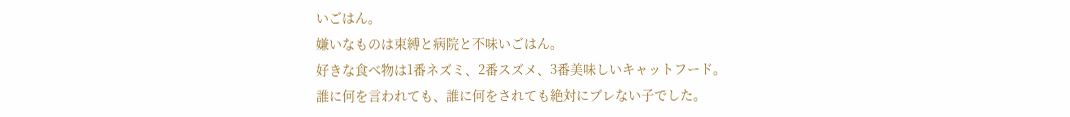いごはん。
嫌いなものは束縛と病院と不味いごはん。
好きな食べ物は1番ネズミ、2番スズメ、3番美味しいキャットフード。
誰に何を言われても、誰に何をされても絶対にブレない子でした。